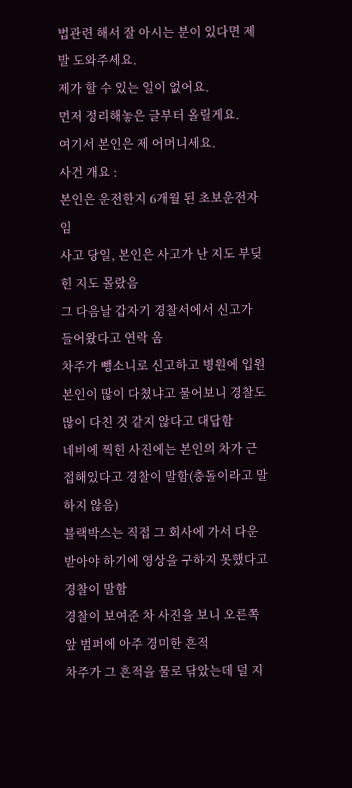법관련 해서 잘 아시는 분이 있다면 제발 도와주세요.
제가 할 수 있는 일이 없어요.
먼저 정리해놓은 글부터 올릴게요.
여기서 본인은 제 어머니세요.
사건 개요 :
본인은 운전한지 6개월 된 초보운전자임
사고 당일, 본인은 사고가 난 지도 부딪힌 지도 몰랐음
그 다음날 갑자기 경찰서에서 신고가 들어왔다고 연락 옴
차주가 뺑소니로 신고하고 병원에 입원
본인이 많이 다쳤냐고 물어보니 경찰도 많이 다친 것 같지 않다고 대답함
네비에 찍힌 사진에는 본인의 차가 근접해있다고 경찰이 말함(충돌이라고 말하지 않음)
블랙박스는 직접 그 회사에 가서 다운받아야 하기에 영상을 구하지 못했다고 경찰이 말함
경찰이 보여준 차 사진을 보니 오른쪽 앞 범퍼에 아주 경미한 흔적
차주가 그 흔적을 물로 닦았는데 덜 지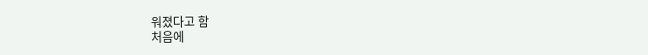워졌다고 함
처음에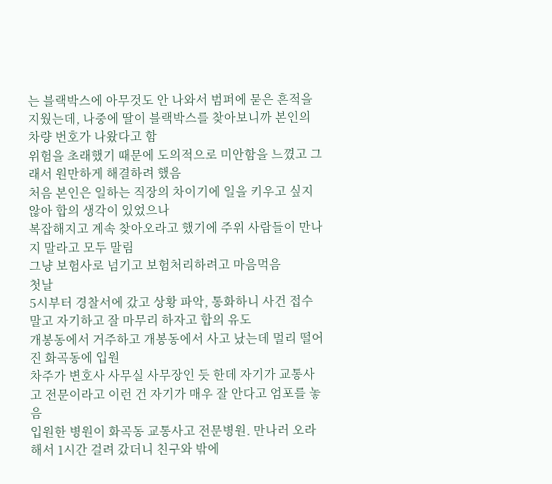는 블랙박스에 아무것도 안 나와서 범퍼에 묻은 흔적을 지웠는데, 나중에 딸이 블랙박스를 찾아보니까 본인의 차량 번호가 나왔다고 함
위험을 초래했기 때문에 도의적으로 미안함을 느꼈고 그래서 원만하게 해결하려 했음
처음 본인은 일하는 직장의 차이기에 일을 키우고 싶지 않아 합의 생각이 있었으나
복잡해지고 계속 찾아오라고 했기에 주위 사람들이 만나지 말라고 모두 말림
그냥 보험사로 넘기고 보험처리하려고 마음먹음
첫날
5시부터 경찰서에 갔고 상황 파악, 통화하니 사건 접수 말고 자기하고 잘 마무리 하자고 합의 유도
개봉동에서 거주하고 개봉동에서 사고 났는데 멀리 떨어진 화곡동에 입원
차주가 변호사 사무실 사무장인 듯 한데 자기가 교통사고 전문이라고 이런 건 자기가 매우 잘 안다고 엄포를 놓음
입원한 병원이 화곡동 교통사고 전문병원. 만나러 오라 해서 1시간 걸려 갔더니 친구와 밖에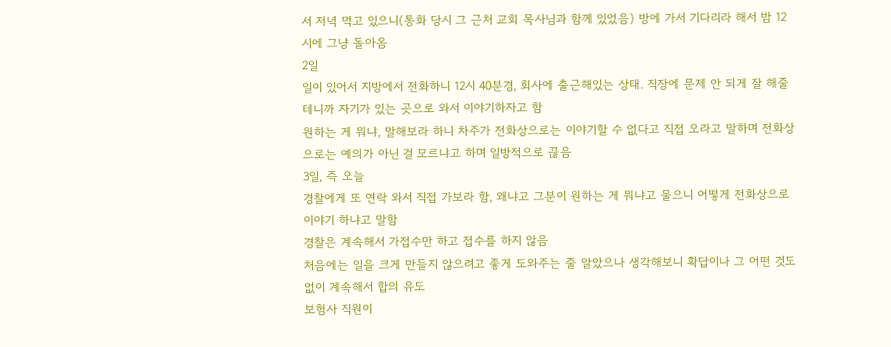서 저녁 먹고 있으니(통화 당시 그 근처 교회 목사님과 함께 있었음) 방에 가서 기다리라 해서 밤 12시에 그냥 돌아옴
2일
일이 있어서 지방에서 전화하니 12시 40분경, 회사에 출근해있는 상태. 직장에 문제 안 되게 잘 해줄 테니까 자기가 있는 곳으로 와서 이야기하자고 함
원하는 게 뭐냐, 말해보라 하니 차주가 전화상으로는 이야기할 수 없다고 직접 오라고 말하며 전화상으로는 예의가 아닌 걸 모르냐고 하며 일방적으로 끊음
3일, 즉 오늘
경찰에게 또 연락 와서 직접 가보라 함, 왜냐고 그분이 원하는 게 뭐냐고 물으니 어떻게 전화상으로 이야기 하냐고 말함
경찰은 계속해서 가접수만 하고 접수를 하지 않음
처음에는 일을 크게 만들지 않으려고 좋게 도와주는 줄 알았으나 생각해보니 확답이나 그 어떤 것도 없이 계속해서 합의 유도
보험사 직원이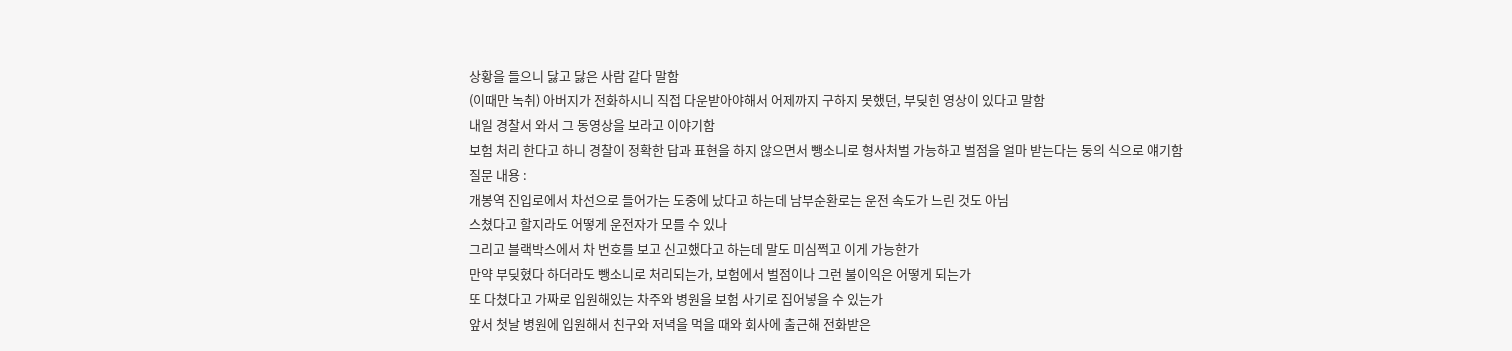상황을 들으니 닳고 닳은 사람 같다 말함
(이때만 녹취) 아버지가 전화하시니 직접 다운받아야해서 어제까지 구하지 못했던, 부딪힌 영상이 있다고 말함
내일 경찰서 와서 그 동영상을 보라고 이야기함
보험 처리 한다고 하니 경찰이 정확한 답과 표현을 하지 않으면서 뺑소니로 형사처벌 가능하고 벌점을 얼마 받는다는 둥의 식으로 얘기함
질문 내용 :
개봉역 진입로에서 차선으로 들어가는 도중에 났다고 하는데 남부순환로는 운전 속도가 느린 것도 아님
스쳤다고 할지라도 어떻게 운전자가 모를 수 있나
그리고 블랙박스에서 차 번호를 보고 신고했다고 하는데 말도 미심쩍고 이게 가능한가
만약 부딪혔다 하더라도 뺑소니로 처리되는가, 보험에서 벌점이나 그런 불이익은 어떻게 되는가
또 다쳤다고 가짜로 입원해있는 차주와 병원을 보험 사기로 집어넣을 수 있는가
앞서 첫날 병원에 입원해서 친구와 저녁을 먹을 때와 회사에 출근해 전화받은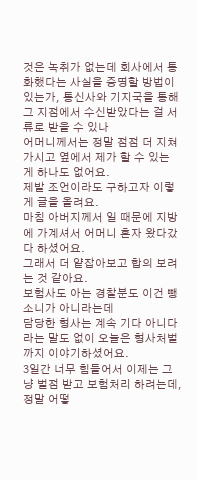것은 녹취가 없는데 회사에서 통화했다는 사실을 증명할 방법이 있는가, 통신사와 기지국을 통해 그 지점에서 수신받았다는 걸 서류로 받을 수 있나
어머니께서는 정말 점점 더 지쳐가시고 옆에서 제가 할 수 있는 게 하나도 없어요.
제발 조언이라도 구하고자 이렇게 글을 올려요.
마침 아버지께서 일 때문에 지방에 가계셔서 어머니 혼자 왔다갔다 하셨어요.
그래서 더 얕잡아보고 합의 보려는 것 같아요.
보험사도 아는 경찰분도 이건 뺑소니가 아니라는데
담당한 형사는 계속 기다 아니다라는 말도 없이 오늘은 형사처벌까지 이야기하셨어요.
3일간 너무 힘들어서 이제는 그냥 벌점 받고 보험처리 하려는데, 정말 어떻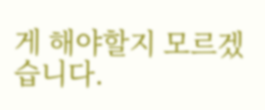게 해야할지 모르겠습니다.